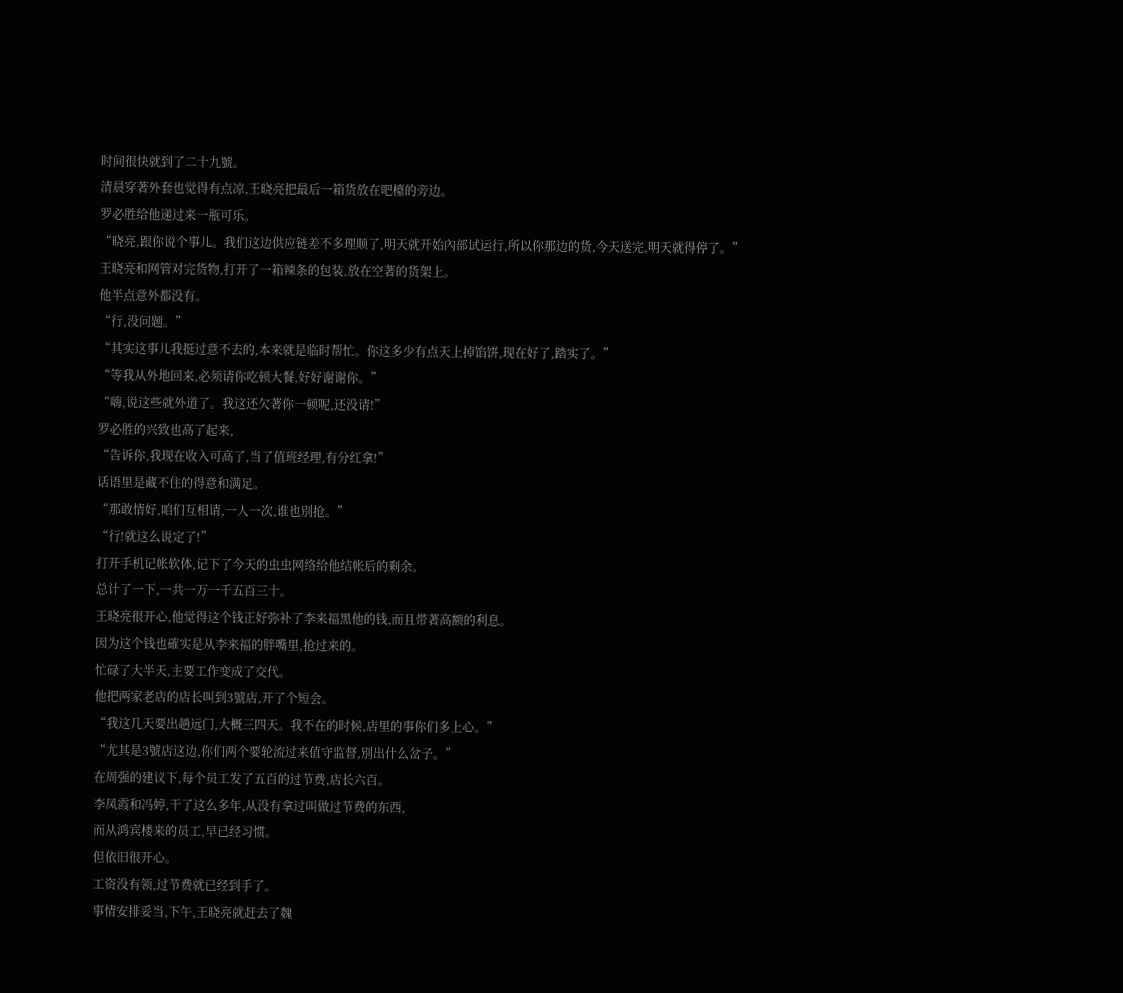时间很快就到了二十九號。
清晨穿著外套也觉得有点凉,王晓亮把最后一箱货放在吧檯的旁边。
罗必胜给他递过来一瓶可乐。
“晓亮,跟你说个事儿。我们这边供应链差不多理顺了,明天就开始內部试运行,所以你那边的货,今天送完,明天就得停了。”
王晓亮和网管对完货物,打开了一箱辣条的包装,放在空著的货架上。
他半点意外都没有。
“行,没问题。”
“其实这事儿我挺过意不去的,本来就是临时帮忙。你这多少有点天上掉馅饼,现在好了,踏实了。”
“等我从外地回来,必须请你吃顿大餐,好好谢谢你。”
“嗨,说这些就外道了。我这还欠著你一顿呢,还没请!”
罗必胜的兴致也高了起来,
“告诉你,我现在收入可高了,当了值班经理,有分红拿!”
话语里是藏不住的得意和满足。
“那敢情好,咱们互相请,一人一次,谁也別抢。”
“行!就这么说定了!”
打开手机记帐软体,记下了今天的虫虫网络给他结帐后的剩余。
总计了一下,一共一万一千五百三十。
王晓亮很开心,他觉得这个钱正好弥补了李来福黑他的钱,而且带著高额的利息。
因为这个钱也確实是从李来福的胖嘴里,抢过来的。
忙碌了大半天,主要工作变成了交代。
他把两家老店的店长叫到3號店,开了个短会。
“我这几天要出趟远门,大概三四天。我不在的时候,店里的事你们多上心。”
“尤其是3號店这边,你们两个要轮流过来值守监督,別出什么岔子。”
在周强的建议下,每个员工发了五百的过节费,店长六百。
李凤霞和冯婷,干了这么多年,从没有拿过叫做过节费的东西,
而从鸿宾楼来的员工,早已经习惯。
但依旧很开心。
工资没有领,过节费就已经到手了。
事情安排妥当,下午,王晓亮就赶去了魏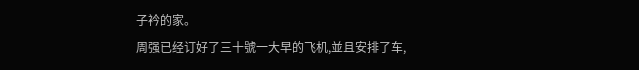子衿的家。
周强已经订好了三十號一大早的飞机,並且安排了车,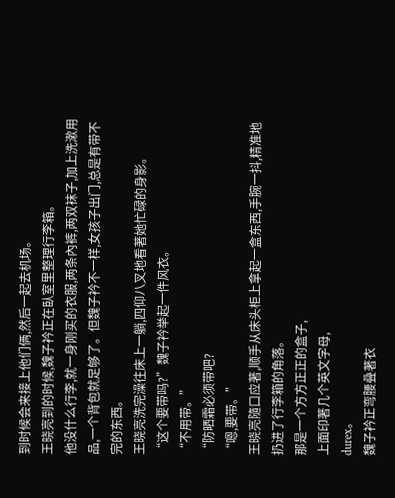到时候会来接上他们俩,然后一起去机场。
王晓亮到的时候,魏子衿正在臥室里整理行李箱。
他没什么行李,就一身刚买的衣服,两条內裤,两双袜子,加上洗漱用品,一个背包就足够了。但魏子衿不一样,女孩子出门,总是有带不完的东西。
王晓亮洗完澡往床上一躺,四仰八叉地看著她忙碌的身影。
“这个要带吗?”魏子衿举起一件风衣。
“不用带。”
“防晒霜必须带吧?
“嗯,要带。”
王晓亮隨口应著,顺手从床头柜上拿起一盒东西,手腕一抖,精准地扔进了行李箱的角落。
那是一个方方正正的盒子,
上面印著几个英文字母,
durex。
魏子衿正弯腰叠著衣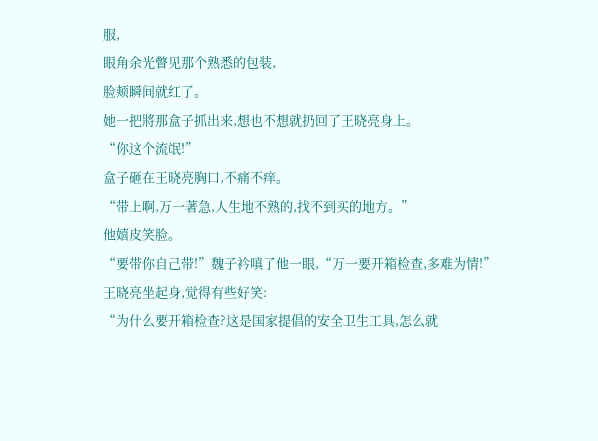服,
眼角余光瞥见那个熟悉的包装,
脸颊瞬间就红了。
她一把將那盒子抓出来,想也不想就扔回了王晓亮身上。
“你这个流氓!”
盒子砸在王晓亮胸口,不痛不痒。
“带上啊,万一著急,人生地不熟的,找不到买的地方。”
他嬉皮笑脸。
“要带你自己带!”魏子衿嗔了他一眼,“万一要开箱检查,多难为情!”
王晓亮坐起身,觉得有些好笑:
“为什么要开箱检查?这是国家提倡的安全卫生工具,怎么就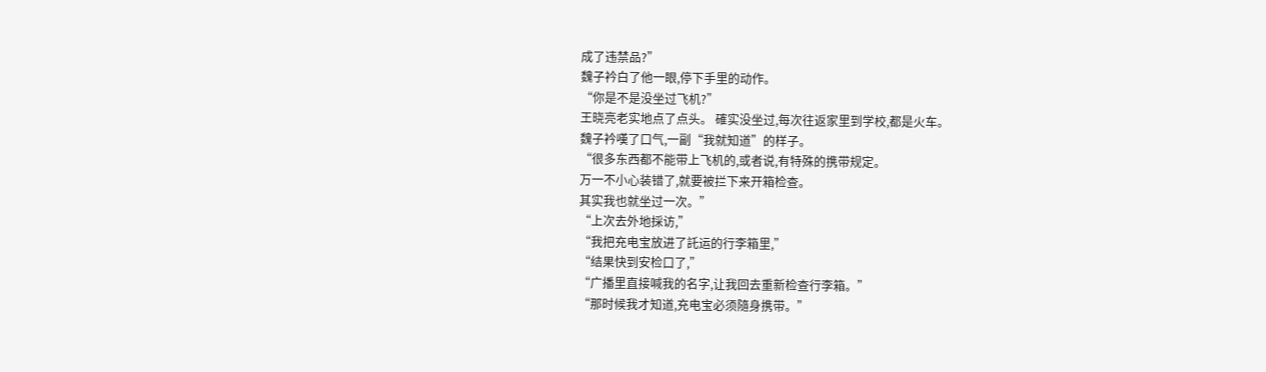成了违禁品?”
魏子衿白了他一眼,停下手里的动作。
“你是不是没坐过飞机?”
王晓亮老实地点了点头。 確实没坐过,每次往返家里到学校,都是火车。
魏子衿嘆了口气,一副“我就知道”的样子。
“很多东西都不能带上飞机的,或者说,有特殊的携带规定。
万一不小心装错了,就要被拦下来开箱检查。
其实我也就坐过一次。”
“上次去外地採访,”
“我把充电宝放进了託运的行李箱里,”
“结果快到安检口了,”
“广播里直接喊我的名字,让我回去重新检查行李箱。”
“那时候我才知道,充电宝必须隨身携带。”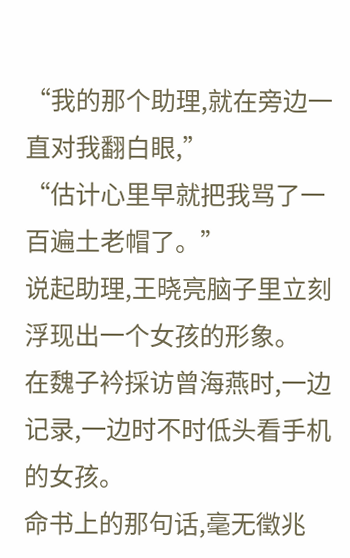“我的那个助理,就在旁边一直对我翻白眼,”
“估计心里早就把我骂了一百遍土老帽了。”
说起助理,王晓亮脑子里立刻浮现出一个女孩的形象。
在魏子衿採访曾海燕时,一边记录,一边时不时低头看手机的女孩。
命书上的那句话,毫无徵兆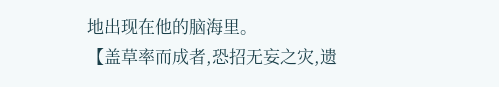地出现在他的脑海里。
【盖草率而成者,恐招无妄之灾,遗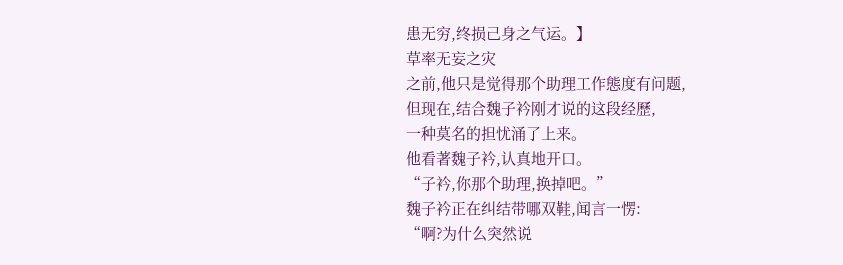患无穷,终损己身之气运。】
草率无妄之灾
之前,他只是觉得那个助理工作態度有问题,
但现在,结合魏子衿刚才说的这段经歷,
一种莫名的担忧涌了上来。
他看著魏子衿,认真地开口。
“子衿,你那个助理,换掉吧。”
魏子衿正在纠结带哪双鞋,闻言一愣:
“啊?为什么突然说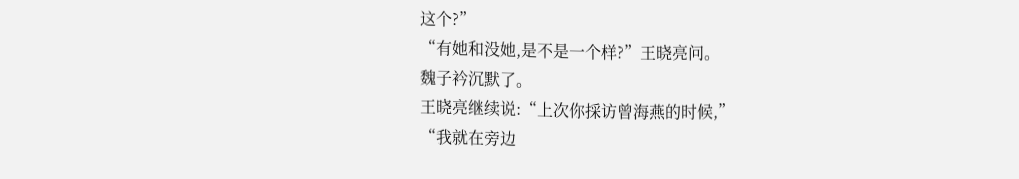这个?”
“有她和没她,是不是一个样?”王晓亮问。
魏子衿沉默了。
王晓亮继续说:“上次你採访曾海燕的时候,”
“我就在旁边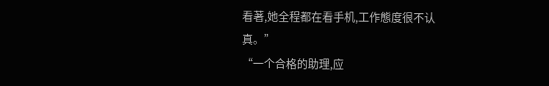看著,她全程都在看手机,工作態度很不认真。”
“一个合格的助理,应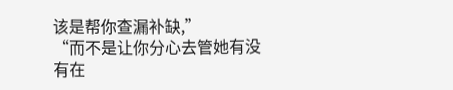该是帮你查漏补缺,”
“而不是让你分心去管她有没有在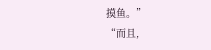摸鱼。”
“而且,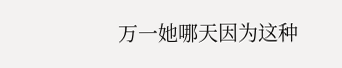万一她哪天因为这种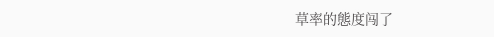草率的態度闯了